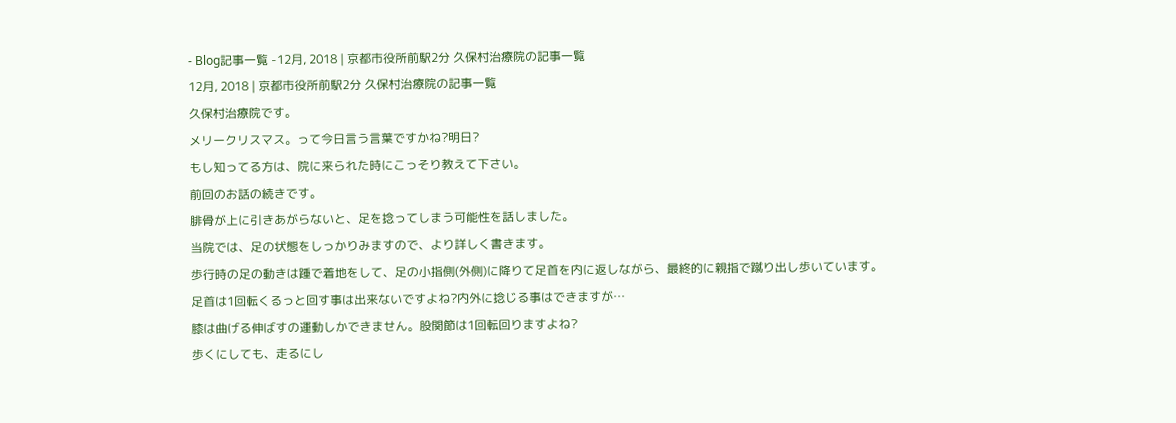- Blog記事一覧 -12月, 2018 | 京都市役所前駅2分 久保村治療院の記事一覧
12月, 2018 | 京都市役所前駅2分 久保村治療院の記事一覧
久保村治療院です。
メリークリスマス。って今日言う言葉ですかね?明日?
もし知ってる方は、院に来られた時にこっそり教えて下さい。
前回のお話の続きです。
腓骨が上に引きあがらないと、足を捻ってしまう可能性を話しました。
当院では、足の状態をしっかりみますので、より詳しく書きます。
歩行時の足の動きは踵で着地をして、足の小指側(外側)に降りて足首を内に返しながら、最終的に親指で蹴り出し歩いています。
足首は1回転くるっと回す事は出来ないですよね?内外に捻じる事はできますが…
膝は曲げる伸ばすの運動しかできません。股関節は1回転回りますよね?
歩くにしても、走るにし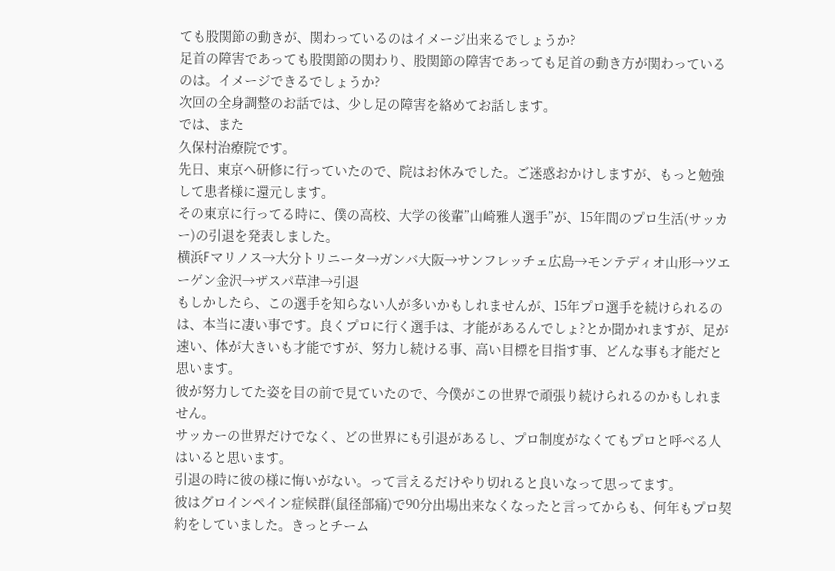ても股関節の動きが、関わっているのはイメージ出来るでしょうか?
足首の障害であっても股関節の関わり、股関節の障害であっても足首の動き方が関わっているのは。イメージできるでしょうか?
次回の全身調整のお話では、少し足の障害を絡めてお話します。
では、また
久保村治療院です。
先日、東京へ研修に行っていたので、院はお休みでした。ご迷惑おかけしますが、もっと勉強して患者様に還元します。
その東京に行ってる時に、僕の高校、大学の後輩”山崎雅人選手”が、15年間のプロ生活(サッカー)の引退を発表しました。
横浜Fマリノス→大分トリニータ→ガンバ大阪→サンフレッチェ広島→モンテディオ山形→ツエーゲン金沢→ザスパ草津→引退
もしかしたら、この選手を知らない人が多いかもしれませんが、15年プロ選手を続けられるのは、本当に凄い事です。良くプロに行く選手は、才能があるんでしょ?とか聞かれますが、足が速い、体が大きいも才能ですが、努力し続ける事、高い目標を目指す事、どんな事も才能だと思います。
彼が努力してた姿を目の前で見ていたので、今僕がこの世界で頑張り続けられるのかもしれません。
サッカーの世界だけでなく、どの世界にも引退があるし、プロ制度がなくてもプロと呼べる人はいると思います。
引退の時に彼の様に悔いがない。って言えるだけやり切れると良いなって思ってます。
彼はグロインペイン症候群(鼠径部痛)で90分出場出来なくなったと言ってからも、何年もプロ契約をしていました。きっとチーム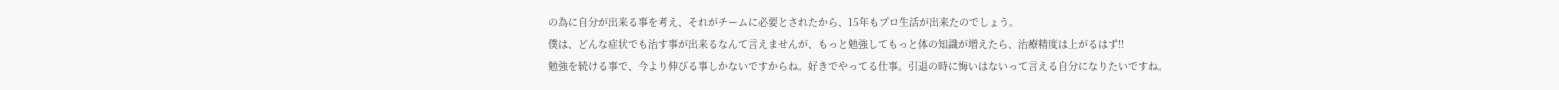の為に自分が出来る事を考え、それがチームに必要とされたから、15年もプロ生活が出来たのでしょう。
僕は、どんな症状でも治す事が出来るなんて言えませんが、もっと勉強してもっと体の知識が増えたら、治療精度は上がるはず!!
勉強を続ける事で、今より伸びる事しかないですからね。好きでやってる仕事。引退の時に悔いはないって言える自分になりたいですね。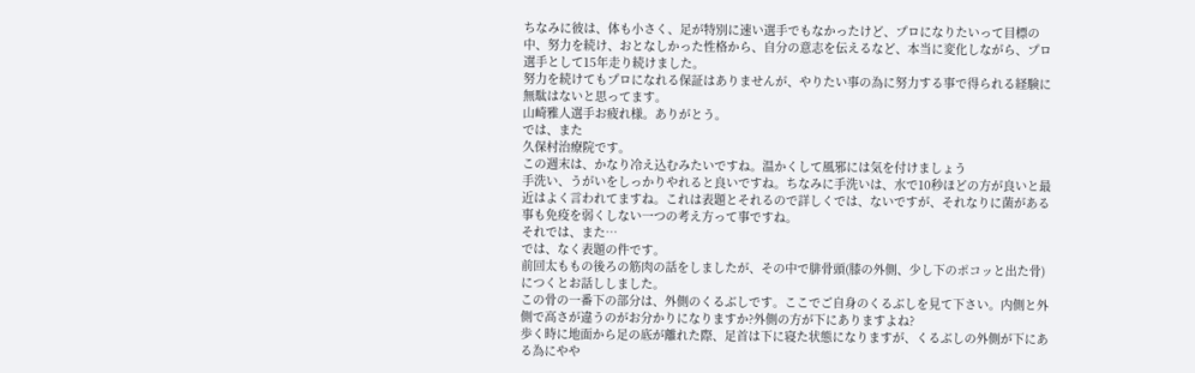ちなみに彼は、体も小さく、足が特別に速い選手でもなかったけど、プロになりたいって目標の中、努力を続け、おとなしかった性格から、自分の意志を伝えるなど、本当に変化しながら、プロ選手として15年走り続けました。
努力を続けてもプロになれる保証はありませんが、やりたい事の為に努力する事で得られる経験に無駄はないと思ってます。
山崎雅人選手お疲れ様。ありがとう。
では、また
久保村治療院です。
この週末は、かなり冷え込むみたいですね。温かくして風邪には気を付けましょう
手洗い、うがいをしっかりやれると良いですね。ちなみに手洗いは、水で10秒ほどの方が良いと最近はよく言われてますね。これは表題とそれるので詳しくでは、ないですが、それなりに菌がある事も免疫を弱くしない一つの考え方って事ですね。
それでは、また…
では、なく表題の件です。
前回太ももの後ろの筋肉の話をしましたが、その中で腓骨頭(膝の外側、少し下のポコッと出た骨)につくとお話ししました。
この骨の一番下の部分は、外側のくるぶしです。ここでご自身のくるぶしを見て下さい。内側と外側で高さが違うのがお分かりになりますか?外側の方が下にありますよね?
歩く時に地面から足の底が離れた際、足首は下に寝た状態になりますが、くるぶしの外側が下にある為にやや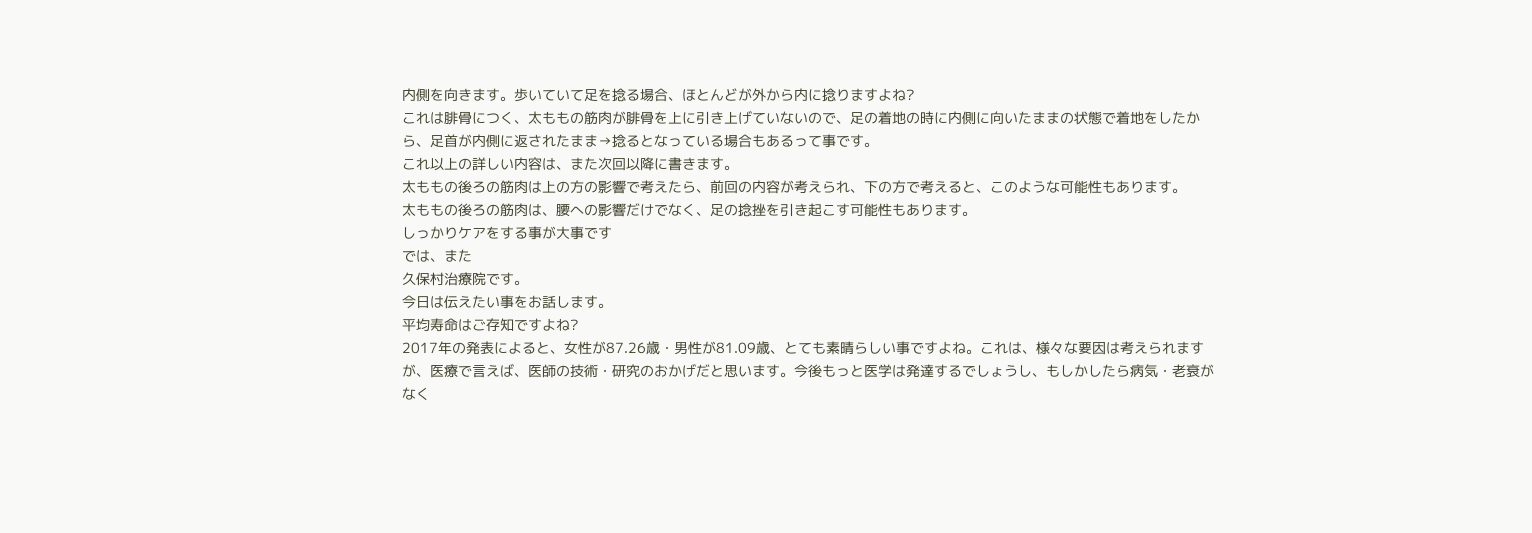内側を向きます。歩いていて足を捻る場合、ほとんどが外から内に捻りますよね?
これは腓骨につく、太ももの筋肉が腓骨を上に引き上げていないので、足の着地の時に内側に向いたままの状態で着地をしたから、足首が内側に返されたまま→捻るとなっている場合もあるって事です。
これ以上の詳しい内容は、また次回以降に書きます。
太ももの後ろの筋肉は上の方の影響で考えたら、前回の内容が考えられ、下の方で考えると、このような可能性もあります。
太ももの後ろの筋肉は、腰への影響だけでなく、足の捻挫を引き起こす可能性もあります。
しっかりケアをする事が大事です
では、また
久保村治療院です。
今日は伝えたい事をお話します。
平均寿命はご存知ですよね?
2017年の発表によると、女性が87.26歳・男性が81.09歳、とても素晴らしい事ですよね。これは、様々な要因は考えられますが、医療で言えば、医師の技術・研究のおかげだと思います。今後もっと医学は発達するでしょうし、もしかしたら病気・老衰がなく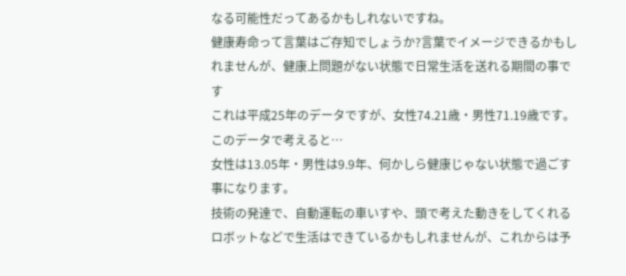なる可能性だってあるかもしれないですね。
健康寿命って言葉はご存知でしょうか?言葉でイメージできるかもしれませんが、健康上問題がない状態で日常生活を送れる期間の事です
これは平成25年のデータですが、女性74.21歳・男性71.19歳です。このデータで考えると…
女性は13.05年・男性は9.9年、何かしら健康じゃない状態で過ごす事になります。
技術の発達で、自動運転の車いすや、頭で考えた動きをしてくれるロボットなどで生活はできているかもしれませんが、これからは予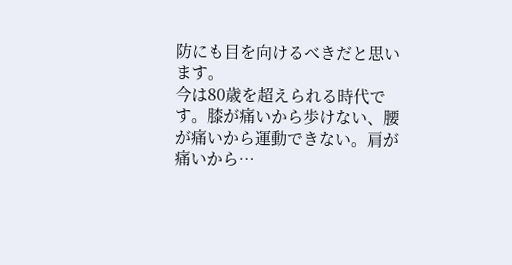防にも目を向けるべきだと思います。
今は80歳を超えられる時代です。膝が痛いから歩けない、腰が痛いから運動できない。肩が痛いから…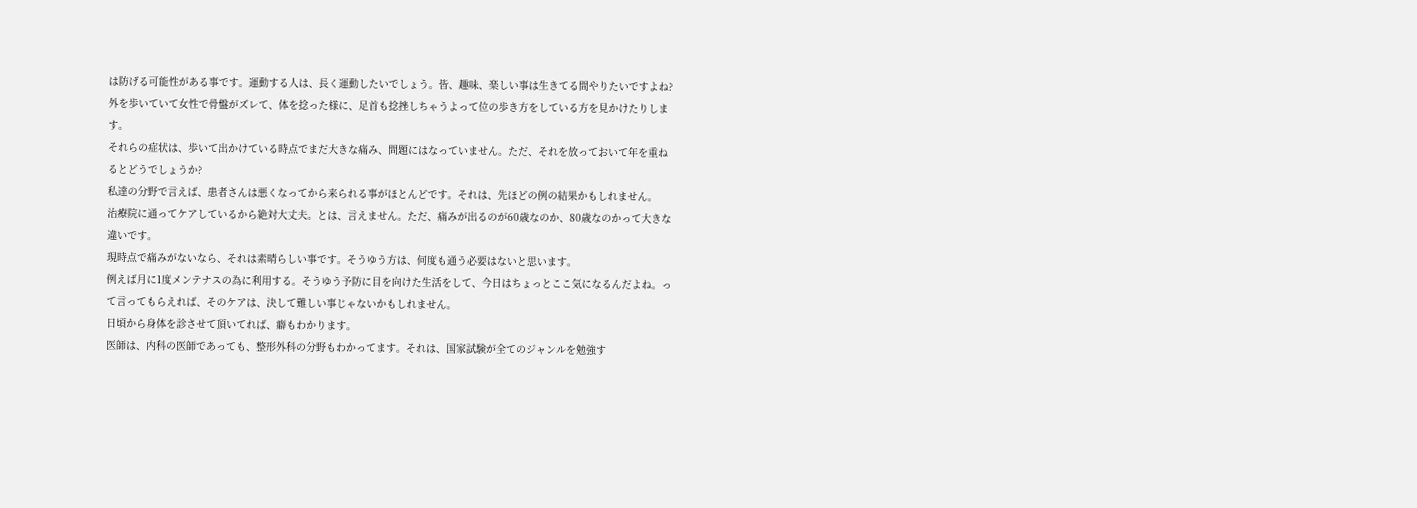は防げる可能性がある事です。運動する人は、長く運動したいでしょう。皆、趣味、楽しい事は生きてる間やりたいですよね?
外を歩いていて女性で骨盤がズレて、体を捻った様に、足首も捻挫しちゃうよって位の歩き方をしている方を見かけたりします。
それらの症状は、歩いて出かけている時点でまだ大きな痛み、問題にはなっていません。ただ、それを放っておいて年を重ねるとどうでしょうか?
私達の分野で言えば、患者さんは悪くなってから来られる事がほとんどです。それは、先ほどの例の結果かもしれません。
治療院に通ってケアしているから絶対大丈夫。とは、言えません。ただ、痛みが出るのが60歳なのか、80歳なのかって大きな違いです。
現時点で痛みがないなら、それは素晴らしい事です。そうゆう方は、何度も通う必要はないと思います。
例えば月に1度メンテナスの為に利用する。そうゆう予防に目を向けた生活をして、今日はちょっとここ気になるんだよね。って言ってもらえれば、そのケアは、決して難しい事じゃないかもしれません。
日頃から身体を診させて頂いてれば、癖もわかります。
医師は、内科の医師であっても、整形外科の分野もわかってます。それは、国家試験が全てのジャンルを勉強す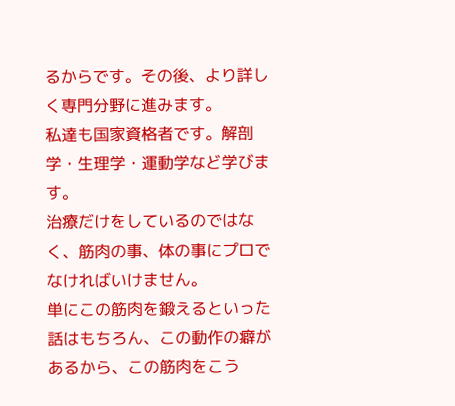るからです。その後、より詳しく専門分野に進みます。
私達も国家資格者です。解剖学・生理学・運動学など学びます。
治療だけをしているのではなく、筋肉の事、体の事にプロでなければいけません。
単にこの筋肉を鍛えるといった話はもちろん、この動作の癖があるから、この筋肉をこう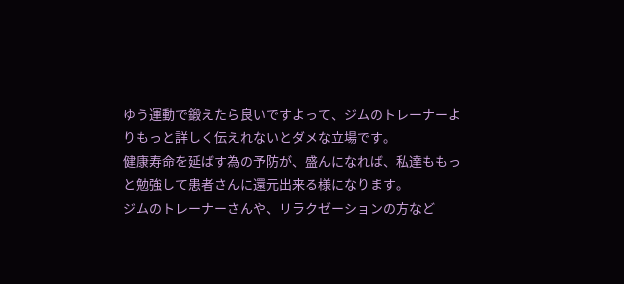ゆう運動で鍛えたら良いですよって、ジムのトレーナーよりもっと詳しく伝えれないとダメな立場です。
健康寿命を延ばす為の予防が、盛んになれば、私達ももっと勉強して患者さんに還元出来る様になります。
ジムのトレーナーさんや、リラクゼーションの方など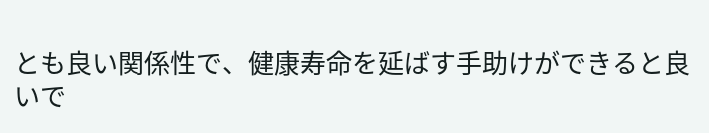とも良い関係性で、健康寿命を延ばす手助けができると良いで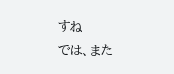すね
では、また